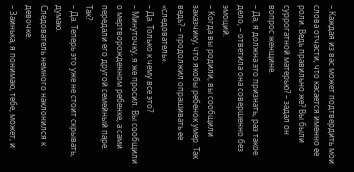– Каждая из вас может подтвердить мои слова отчасти, что касается именно ее роли. Ведь правильно же? Вы были суррогатной матерью? – задал он вопрос женщине.
– Да, я должна это признать, раз такое дело, – ответила она совершенно без эмоций.
– Когда вы родили, вы сообщили заказчику, что якобы ребенок умер. Так ведь? – продолжил опрашивать ее «следователь».
– Да. Только к чему все это?
– Минуточку, я же просил. Вы сообщили о мертворожденном ребенке, а сами передали его другой семейный паре. Так?
– Да. Теперь это уже не стоит скрывать, думаю.
Следователь немного наклонился к девочке.
– Заинька, я понимаю, тебе, может, и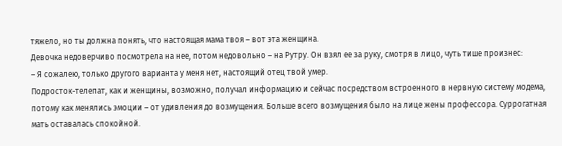тяжело, но ты должна понять, что настоящая мама твоя – вот эта женщина.
Девочка недоверчиво посмотрела на нее, потом недовольно – на Рутру. Он взял ее за руку, смотря в лицо, чуть тише произнес:
– Я сожалею, только другого варианта у меня нет, настоящий отец твой умер.
Подросток-телепат, как и женщины, возможно, получал информацию и сейчас посредством встроенного в нервную систему модема, потому как менялись эмоции – от удивления до возмущения. Больше всего возмущения было на лице жены профессора. Суррогатная мать оставалась спокойной.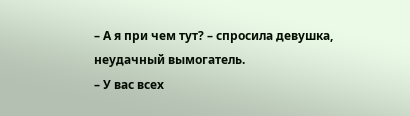– А я при чем тут? – спросила девушка, неудачный вымогатель.
– У вас всех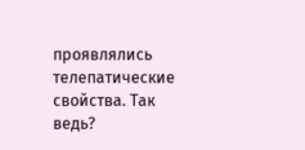проявлялись телепатические свойства. Так ведь?